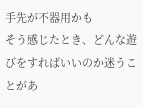手先が不器用かも
そう感じたとき、どんな遊びをすればいいのか迷うことがあ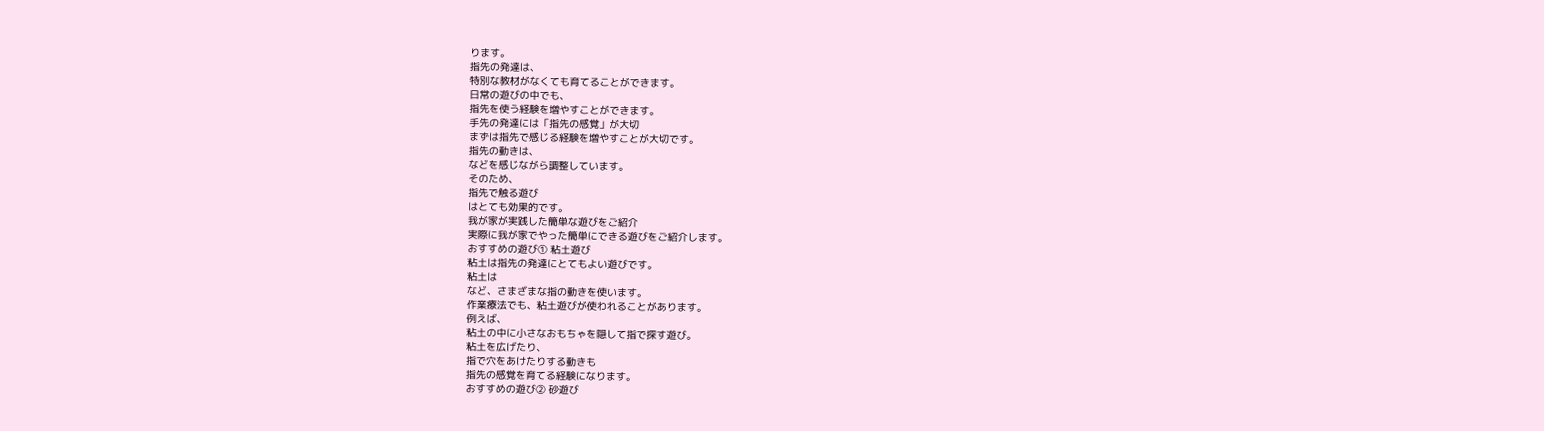ります。
指先の発達は、
特別な教材がなくても育てることができます。
日常の遊びの中でも、
指先を使う経験を増やすことができます。
手先の発達には「指先の感覚」が大切
まずは指先で感じる経験を増やすことが大切です。
指先の動きは、
などを感じながら調整しています。
そのため、
指先で触る遊び
はとても効果的です。
我が家が実践した簡単な遊びをご紹介
実際に我が家でやった簡単にできる遊びをご紹介します。
おすすめの遊び① 粘土遊び
粘土は指先の発達にとてもよい遊びです。
粘土は
など、さまざまな指の動きを使います。
作業療法でも、粘土遊びが使われることがあります。
例えば、
粘土の中に小さなおもちゃを隠して指で探す遊び。
粘土を広げたり、
指で穴をあけたりする動きも
指先の感覚を育てる経験になります。
おすすめの遊び② 砂遊び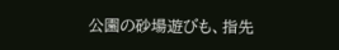公園の砂場遊びも、指先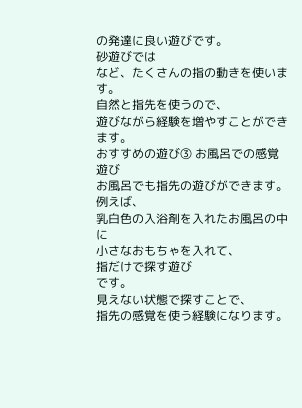の発達に良い遊びです。
砂遊びでは
など、たくさんの指の動きを使います。
自然と指先を使うので、
遊びながら経験を増やすことができます。
おすすめの遊び③ お風呂での感覚遊び
お風呂でも指先の遊びができます。
例えば、
乳白色の入浴剤を入れたお風呂の中に
小さなおもちゃを入れて、
指だけで探す遊び
です。
見えない状態で探すことで、
指先の感覚を使う経験になります。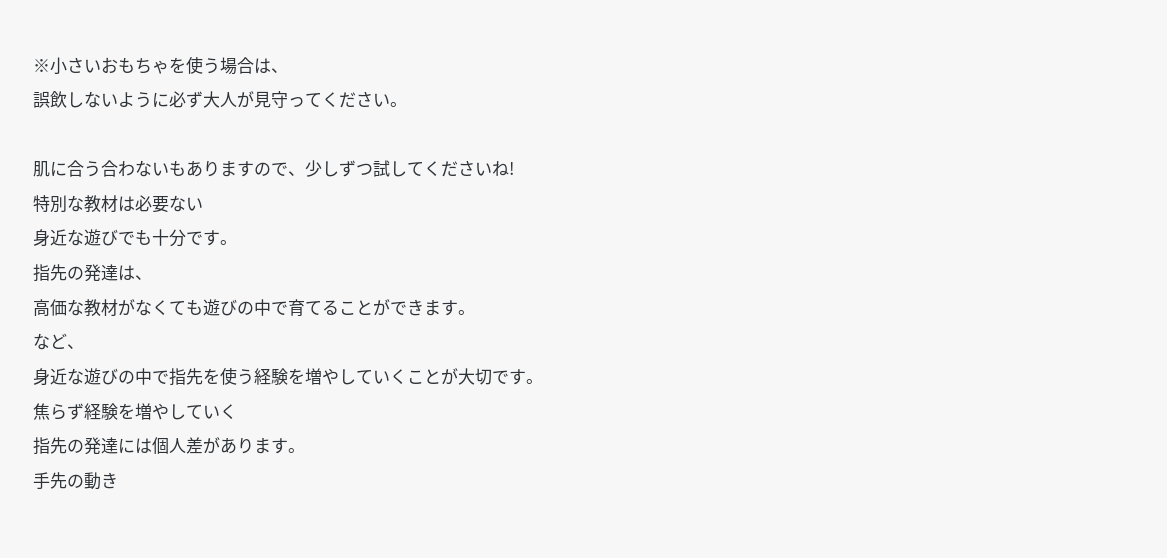※小さいおもちゃを使う場合は、
誤飲しないように必ず大人が見守ってください。

肌に合う合わないもありますので、少しずつ試してくださいね!
特別な教材は必要ない
身近な遊びでも十分です。
指先の発達は、
高価な教材がなくても遊びの中で育てることができます。
など、
身近な遊びの中で指先を使う経験を増やしていくことが大切です。
焦らず経験を増やしていく
指先の発達には個人差があります。
手先の動き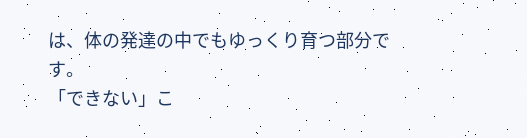は、体の発達の中でもゆっくり育つ部分です。
「できない」こ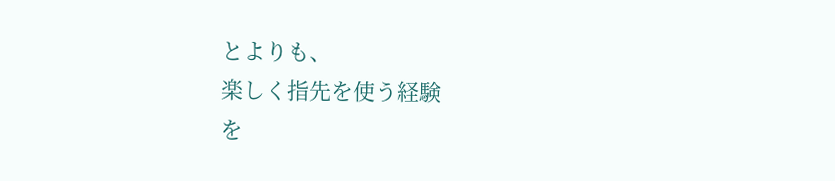とよりも、
楽しく指先を使う経験
を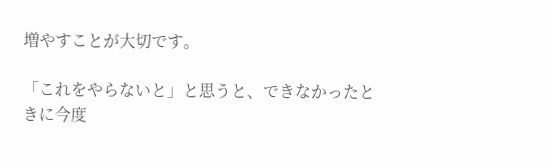増やすことが大切です。

「これをやらないと」と思うと、できなかったときに今度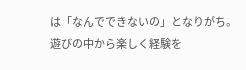は「なんでできないの」となりがち。
遊びの中から楽しく経験を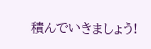積んでいきましょう!